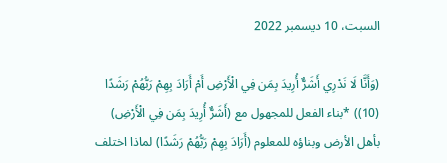السبت، 10 ديسمبر 2022

(وَأَنَّا لَا نَدْرِي أَشَرٌّ أُرِيدَ بِمَن فِي الْأَرْضِ أَمْ أَرَادَ بِهِمْ رَبُّهُمْ رَشَدًا (10)) *بناء الفعل للمجهول مع (أَشَرٌّ أُرِيدَ بِمَن فِي الْأَرْضِ) بأهل الأرض وبناؤه للمعلوم (أَرَادَ بِهِمْ رَبُّهُمْ رَشَدًا) لماذا اختلف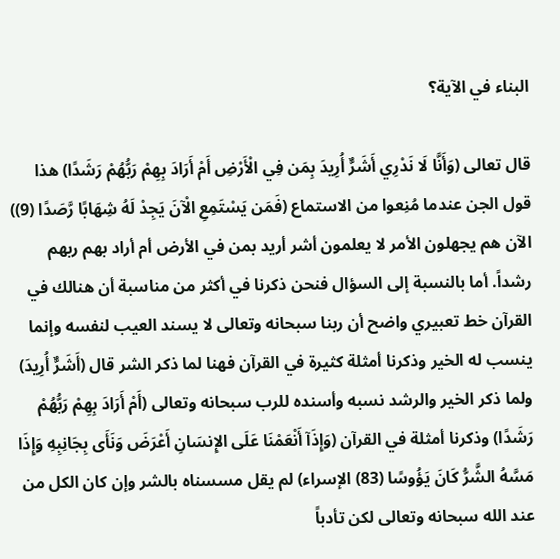البناء في الآية؟

قال تعالى (وَأَنَّا لَا نَدْرِي أَشَرٌّ أُرِيدَ بِمَن فِي الْأَرْضِ أَمْ أَرَادَ بِهِمْ رَبُّهُمْ رَشَدًا) هذا قول الجن عندما مُنِعوا من الاستماع (فَمَن يَسْتَمِعِ الْآنَ يَجِدْ لَهُ شِهَابًا رَّصَدًا (9)) الآن هم يجهلون الأمر لا يعلمون أشر أريد بمن في الأرض أم أراد بهم ربهم رشداً. أما بالنسبة إلى السؤال فنحن ذكرنا في أكثر من مناسبة أن هنالك في القرآن خط تعبيري واضح أن ربنا سبحانه وتعالى لا يسند العيب لنفسه وإنما ينسب له الخير وذكرنا أمثلة كثيرة في القرآن فهنا لما ذكر الشر قال (أَشَرٌّ أُرِيدَ) ولما ذكر الخير والرشد نسبه وأسنده للرب سبحانه وتعالى (أَمْ أَرَادَ بِهِمْ رَبُّهُمْ رَشَدًا) وذكرنا أمثلة في القرآن (وَإِذَآ أَنْعَمْنَا عَلَى الإِنسَانِ أَعْرَضَ وَنَأَى بِجَانِبِهِ وَإِذَا مَسَّهُ الشَّرُّ كَانَ يَؤُوسًا (83) الإسراء) لم يقل مسسناه بالشر وإن كان الكل من عند الله سبحانه وتعالى لكن تأدباً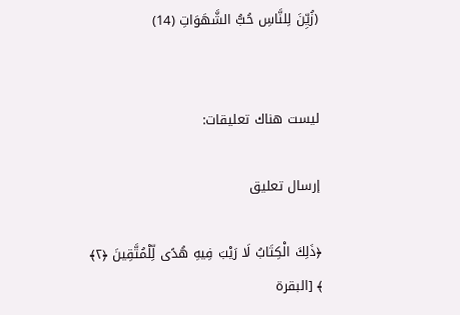(زُيِّنَ لِلنَّاسِ حُبُّ الشَّهَوَاتِ (14)


ليست هناك تعليقات:

إرسال تعليق

﴿ذَلِكَ الْكِتَابُ لَا رَيْبَ فِيهِ هُدًى لِّلْمُتَّقِينَ ﴿٢﴾ ﴾ [البقرة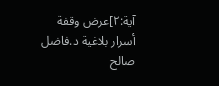آية:٢]عرض وقفة أسرار بلاغية د.فاضل صالح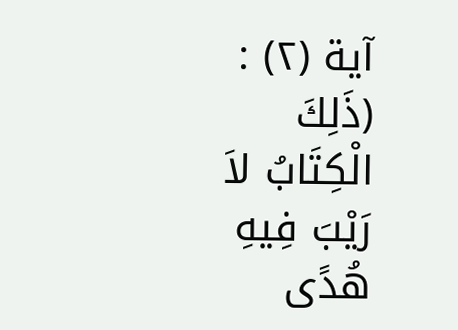آية (٢) : (ذَلِكَ الْكِتَابُ لاَ رَيْبَ فِيهِ هُدًى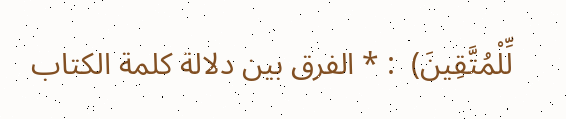لِّلْمُتَّقِينَ)  : * الفرق بين دلالة كلمة الكتاب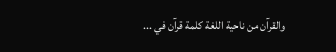والقرآن من ناحية اللغة كلمة قرآن في ...